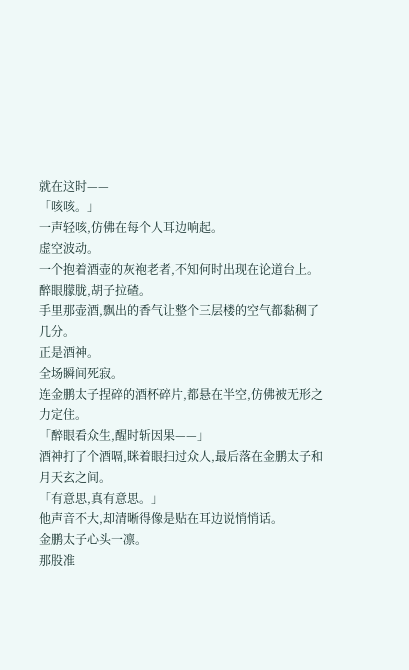就在这时——
「咳咳。」
一声轻咳,仿佛在每个人耳边响起。
虚空波动。
一个抱着酒壶的灰袍老者,不知何时出现在论道台上。
醉眼朦胧,胡子拉碴。
手里那壶酒,飘出的香气让整个三层楼的空气都黏稠了几分。
正是酒神。
全场瞬间死寂。
连金鹏太子捏碎的酒杯碎片,都悬在半空,仿佛被无形之力定住。
「醉眼看众生,醒时斩因果——」
酒神打了个酒嗝,眯着眼扫过众人,最后落在金鹏太子和月天玄之间。
「有意思,真有意思。」
他声音不大,却清晰得像是贴在耳边说悄悄话。
金鹏太子心头一凛。
那股准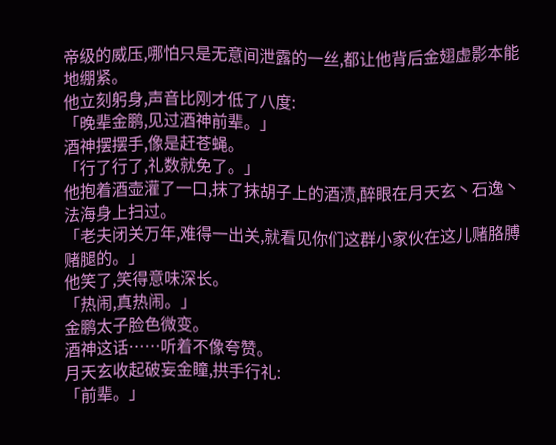帝级的威压,哪怕只是无意间泄露的一丝,都让他背后金翅虚影本能地绷紧。
他立刻躬身,声音比刚才低了八度:
「晚辈金鹏,见过酒神前辈。」
酒神摆摆手,像是赶苍蝇。
「行了行了,礼数就免了。」
他抱着酒壶灌了一口,抹了抹胡子上的酒渍,醉眼在月天玄丶石逸丶法海身上扫过。
「老夫闭关万年,难得一出关,就看见你们这群小家伙在这儿赌胳膊赌腿的。」
他笑了,笑得意味深长。
「热闹,真热闹。」
金鹏太子脸色微变。
酒神这话……听着不像夸赞。
月天玄收起破妄金瞳,拱手行礼:
「前辈。」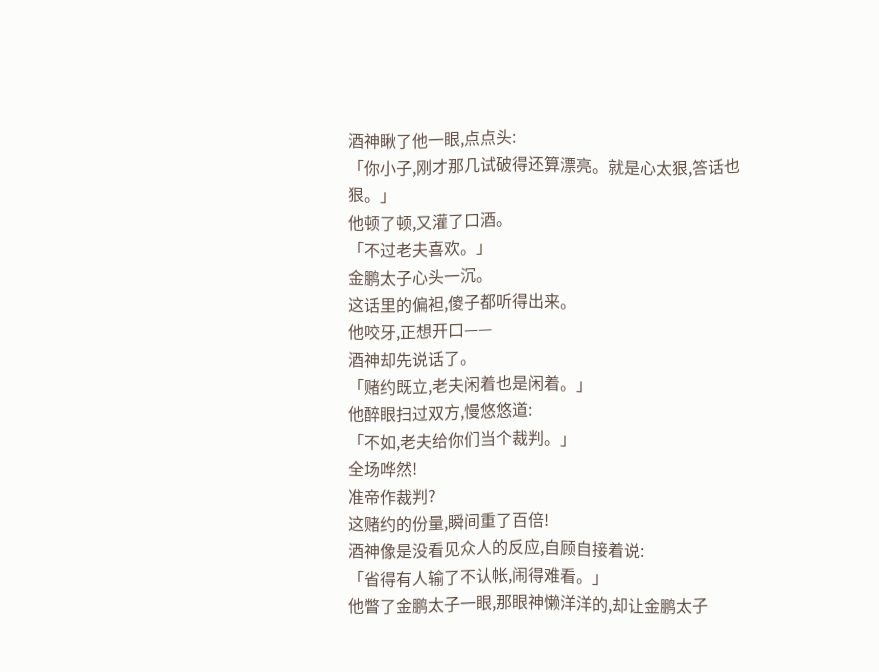酒神瞅了他一眼,点点头:
「你小子,刚才那几试破得还算漂亮。就是心太狠,答话也狠。」
他顿了顿,又灌了口酒。
「不过老夫喜欢。」
金鹏太子心头一沉。
这话里的偏袒,傻子都听得出来。
他咬牙,正想开口——
酒神却先说话了。
「赌约既立,老夫闲着也是闲着。」
他醉眼扫过双方,慢悠悠道:
「不如,老夫给你们当个裁判。」
全场哗然!
准帝作裁判?
这赌约的份量,瞬间重了百倍!
酒神像是没看见众人的反应,自顾自接着说:
「省得有人输了不认帐,闹得难看。」
他瞥了金鹏太子一眼,那眼神懒洋洋的,却让金鹏太子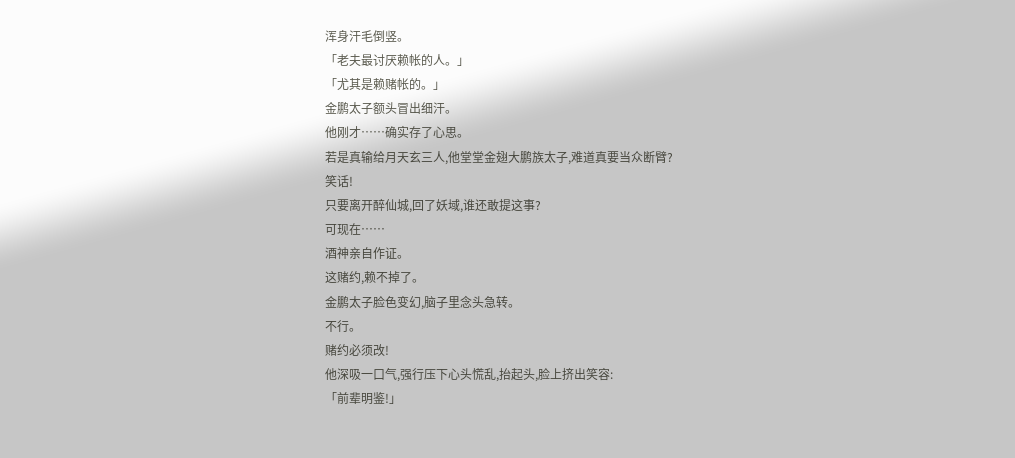浑身汗毛倒竖。
「老夫最讨厌赖帐的人。」
「尤其是赖赌帐的。」
金鹏太子额头冒出细汗。
他刚才……确实存了心思。
若是真输给月天玄三人,他堂堂金翅大鹏族太子,难道真要当众断臂?
笑话!
只要离开醉仙城,回了妖域,谁还敢提这事?
可现在……
酒神亲自作证。
这赌约,赖不掉了。
金鹏太子脸色变幻,脑子里念头急转。
不行。
赌约必须改!
他深吸一口气,强行压下心头慌乱,抬起头,脸上挤出笑容:
「前辈明鉴!」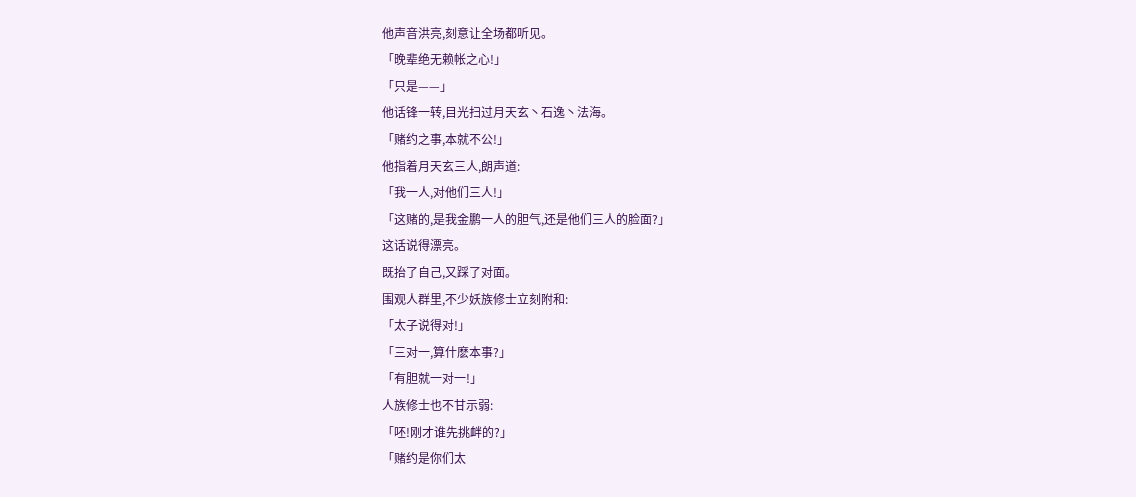他声音洪亮,刻意让全场都听见。
「晚辈绝无赖帐之心!」
「只是——」
他话锋一转,目光扫过月天玄丶石逸丶法海。
「赌约之事,本就不公!」
他指着月天玄三人,朗声道:
「我一人,对他们三人!」
「这赌的,是我金鹏一人的胆气,还是他们三人的脸面?」
这话说得漂亮。
既抬了自己,又踩了对面。
围观人群里,不少妖族修士立刻附和:
「太子说得对!」
「三对一,算什麽本事?」
「有胆就一对一!」
人族修士也不甘示弱:
「呸!刚才谁先挑衅的?」
「赌约是你们太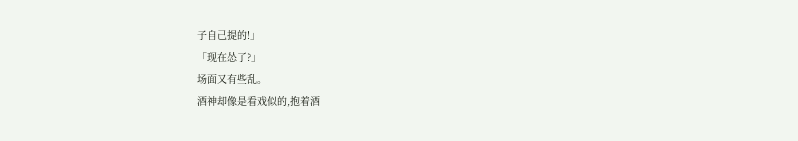子自己提的!」
「现在怂了?」
场面又有些乱。
酒神却像是看戏似的,抱着酒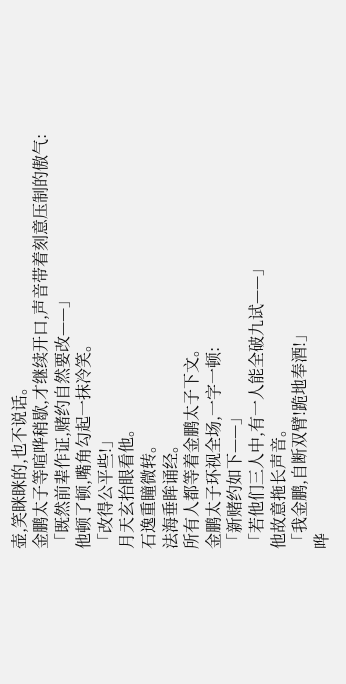壶,笑眯眯的,也不说话。
金鹏太子等喧哗稍歇,才继续开口,声音带着刻意压制的傲气:
「既然前辈作证,赌约自然要改——」
他顿了顿,嘴角勾起一抹冷笑。
「改得公平些!」
月天玄抬眼看他。
石逸重瞳微转。
法海垂眸诵经。
所有人都等着金鹏太子下文。
金鹏太子环视全场,一字一顿:
「新赌约如下——」
「若他们三人中,有一人能全破九试——」
他故意拖长声音。
「我金鹏,自断双臂!跪地奉酒!」
哗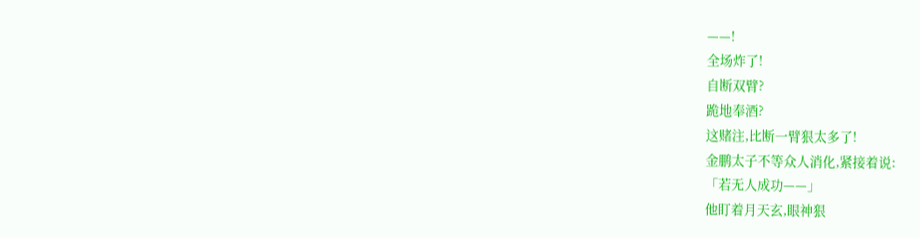——!
全场炸了!
自断双臂?
跪地奉酒?
这赌注,比断一臂狠太多了!
金鹏太子不等众人消化,紧接着说:
「若无人成功——」
他盯着月天玄,眼神狠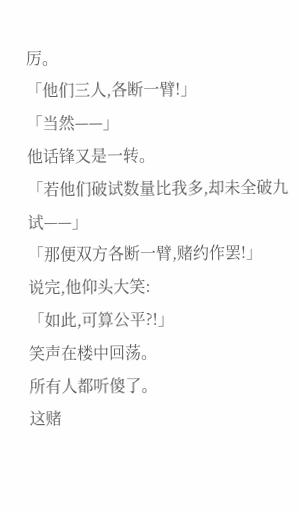厉。
「他们三人,各断一臂!」
「当然——」
他话锋又是一转。
「若他们破试数量比我多,却未全破九试——」
「那便双方各断一臂,赌约作罢!」
说完,他仰头大笑:
「如此,可算公平?!」
笑声在楼中回荡。
所有人都听傻了。
这赌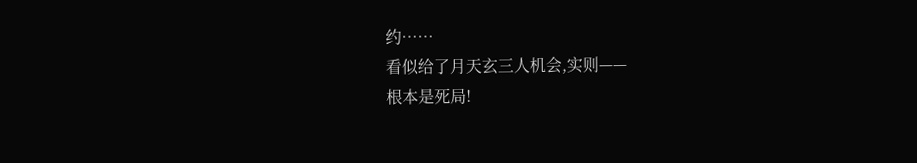约……
看似给了月天玄三人机会,实则——
根本是死局!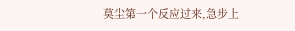莫尘第一个反应过来,急步上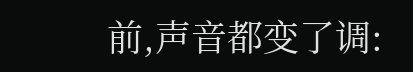前,声音都变了调: